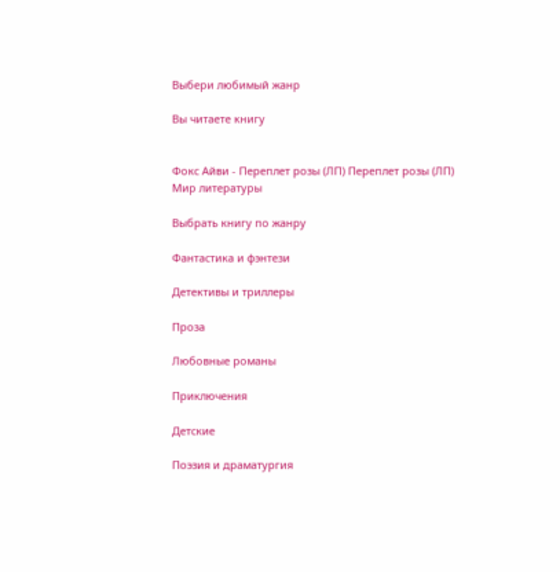Выбери любимый жанр

Вы читаете книгу


Фокс Айви - Переплет розы (ЛП) Переплет розы (ЛП)
Мир литературы

Выбрать книгу по жанру

Фантастика и фэнтези

Детективы и триллеры

Проза

Любовные романы

Приключения

Детские

Поэзия и драматургия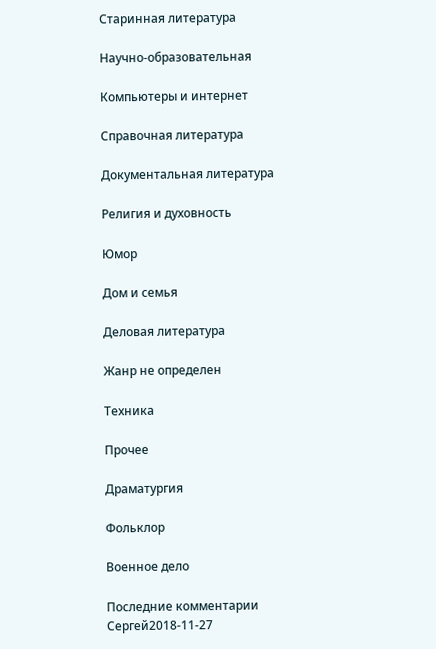Старинная литература

Научно-образовательная

Компьютеры и интернет

Справочная литература

Документальная литература

Религия и духовность

Юмор

Дом и семья

Деловая литература

Жанр не определен

Техника

Прочее

Драматургия

Фольклор

Военное дело

Последние комментарии
Сергей2018-11-27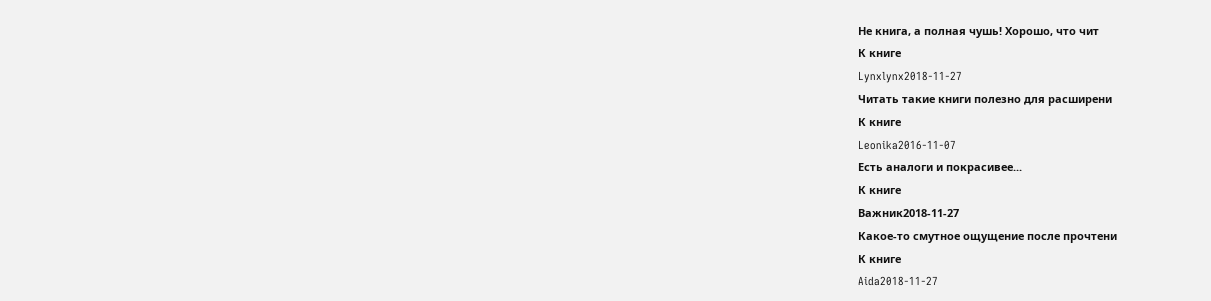Не книга, а полная чушь! Хорошо, что чит
К книге
Lynxlynx2018-11-27
Читать такие книги полезно для расширени
К книге
Leonika2016-11-07
Есть аналоги и покрасивее...
К книге
Важник2018-11-27
Какое-то смутное ощущение после прочтени
К книге
Aida2018-11-27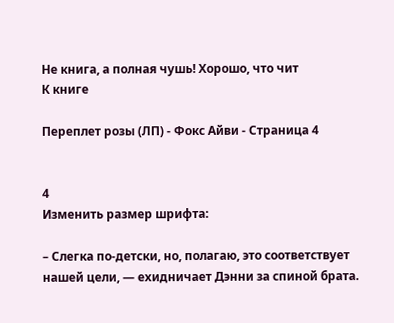Не книга, а полная чушь! Хорошо, что чит
К книге

Переплет розы (ЛП) - Фокс Айви - Страница 4


4
Изменить размер шрифта:

– Слегка по-детски, но, полагаю, это соответствует нашей цели, ― ехидничает Дэнни за спиной брата.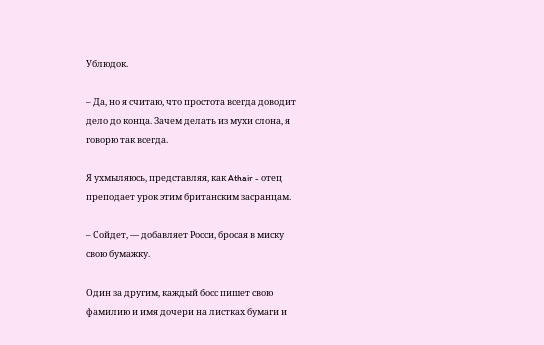Ублюдок.

– Да, но я считаю, что простота всегда доводит дело до конца. Зачем делать из мухи слона, я говорю так всегда.

Я ухмыляюсь, представляя, как Athair - отец преподает урок этим британским засранцам.

– Сойдет, ― добавляет Росси, бросая в миску свою бумажку.

Один за другим, каждый босс пишет свою фамилию и имя дочери на листках бумаги и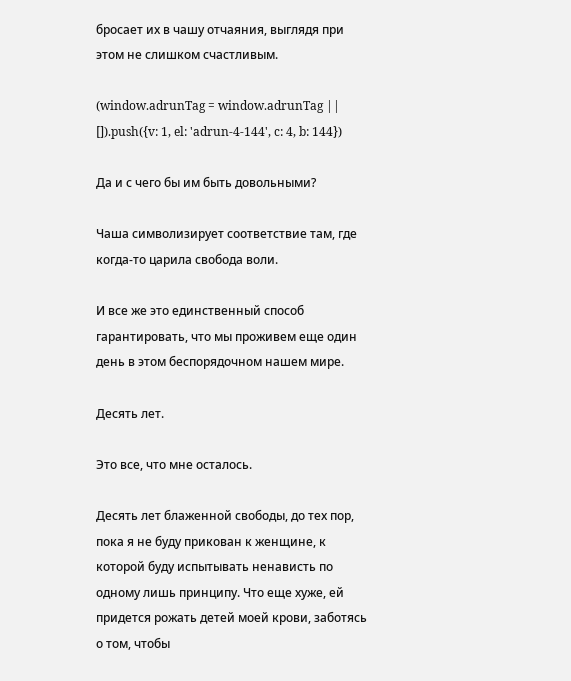бросает их в чашу отчаяния, выглядя при этом не слишком счастливым.

(window.adrunTag = window.adrunTag || []).push({v: 1, el: 'adrun-4-144', c: 4, b: 144})

Да и с чего бы им быть довольными?

Чаша символизирует соответствие там, где когда-то царила свобода воли.

И все же это единственный способ гарантировать, что мы проживем еще один день в этом беспорядочном нашем мире.

Десять лет.

Это все, что мне осталось.

Десять лет блаженной свободы, до тех пор, пока я не буду прикован к женщине, к которой буду испытывать ненависть по одному лишь принципу. Что еще хуже, ей придется рожать детей моей крови, заботясь о том, чтобы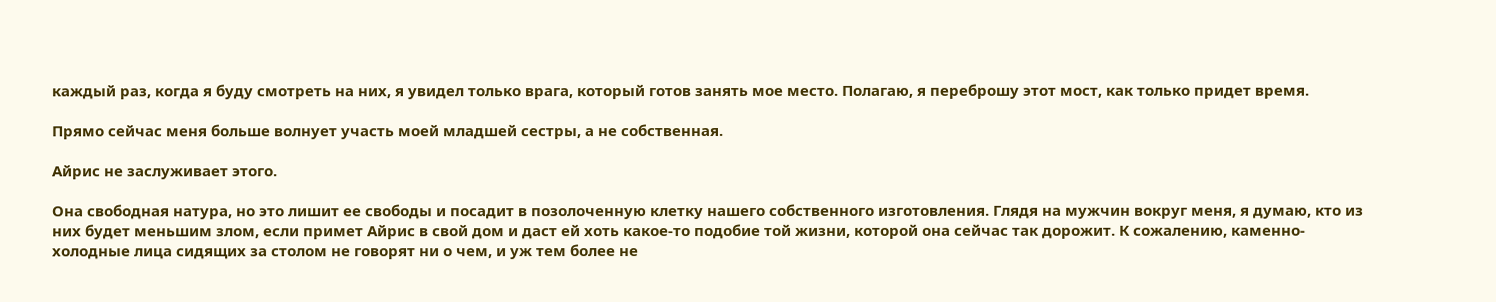каждый раз, когда я буду смотреть на них, я увидел только врага, который готов занять мое место. Полагаю, я переброшу этот мост, как только придет время.

Прямо сейчас меня больше волнует участь моей младшей сестры, а не собственная.

Айрис не заслуживает этого.

Она свободная натура, но это лишит ее свободы и посадит в позолоченную клетку нашего собственного изготовления. Глядя на мужчин вокруг меня, я думаю, кто из них будет меньшим злом, если примет Айрис в свой дом и даст ей хоть какое-то подобие той жизни, которой она сейчас так дорожит. К сожалению, каменно-холодные лица сидящих за столом не говорят ни о чем, и уж тем более не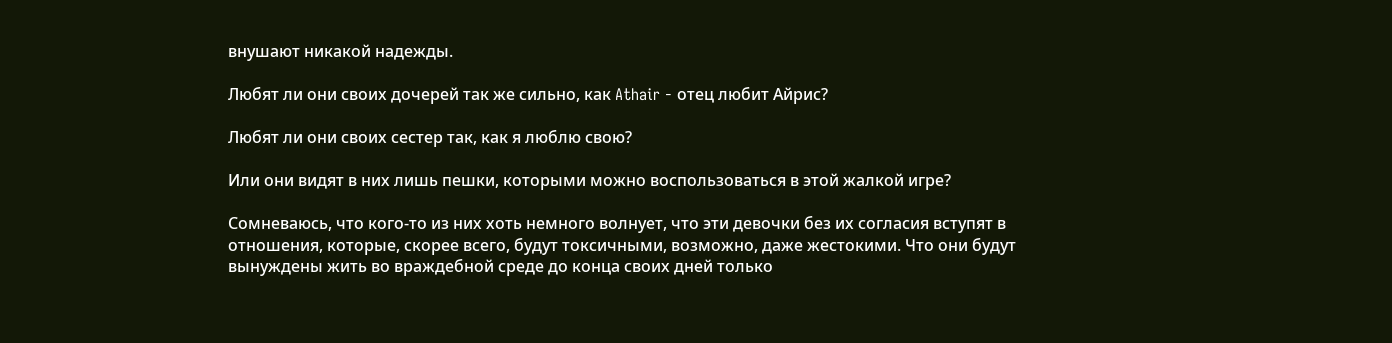внушают никакой надежды.

Любят ли они своих дочерей так же сильно, как Athair - отец любит Айрис?

Любят ли они своих сестер так, как я люблю свою?

Или они видят в них лишь пешки, которыми можно воспользоваться в этой жалкой игре?

Сомневаюсь, что кого-то из них хоть немного волнует, что эти девочки без их согласия вступят в отношения, которые, скорее всего, будут токсичными, возможно, даже жестокими. Что они будут вынуждены жить во враждебной среде до конца своих дней только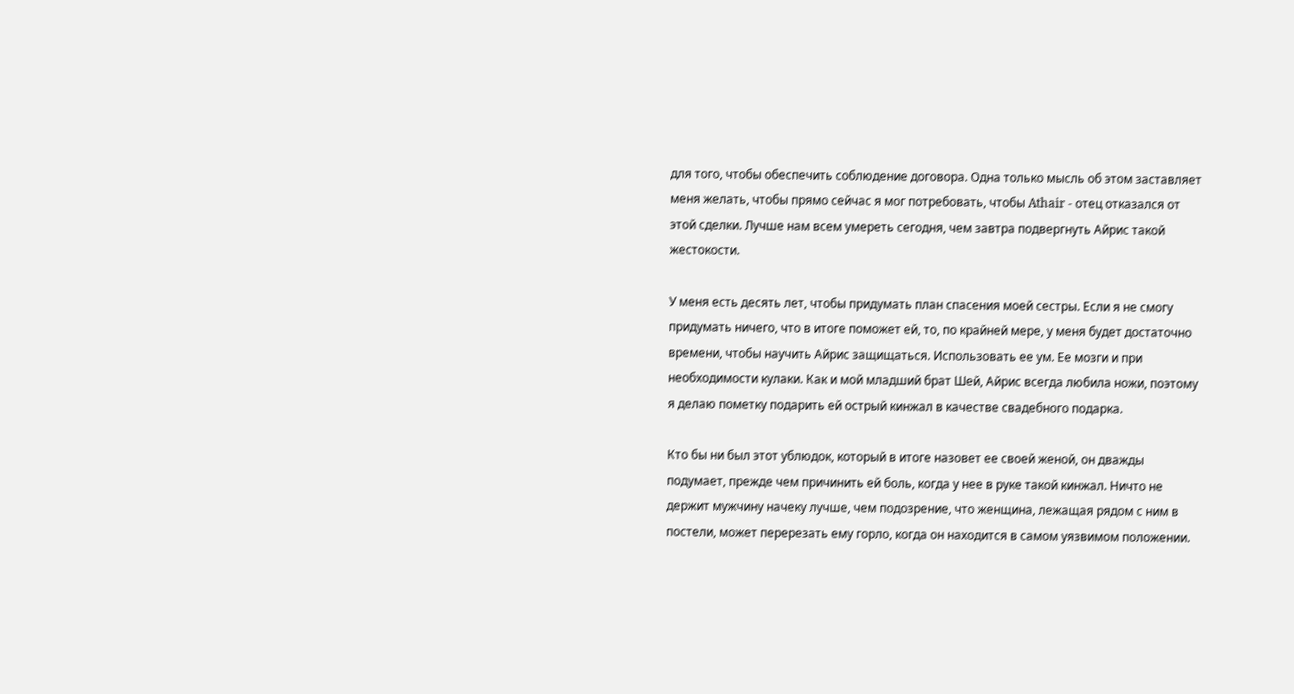для того, чтобы обеспечить соблюдение договора. Одна только мысль об этом заставляет меня желать, чтобы прямо сейчас я мог потребовать, чтобы Athair - отец отказался от этой сделки. Лучше нам всем умереть сегодня, чем завтра подвергнуть Айрис такой жестокости.

У меня есть десять лет, чтобы придумать план спасения моей сестры. Если я не смогу придумать ничего, что в итоге поможет ей, то, по крайней мере, у меня будет достаточно времени, чтобы научить Айрис защищаться. Использовать ее ум. Ее мозги и при необходимости кулаки. Как и мой младший брат Шей, Айрис всегда любила ножи, поэтому я делаю пометку подарить ей острый кинжал в качестве свадебного подарка.

Кто бы ни был этот ублюдок, который в итоге назовет ее своей женой, он дважды подумает, прежде чем причинить ей боль, когда у нее в руке такой кинжал. Ничто не держит мужчину начеку лучше, чем подозрение, что женщина, лежащая рядом с ним в постели, может перерезать ему горло, когда он находится в самом уязвимом положении.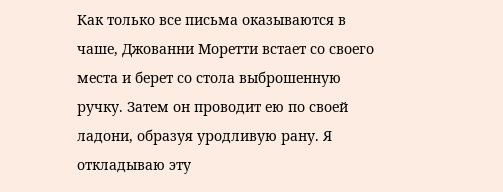Как только все письма оказываются в чаше, Джованни Моретти встает со своего места и берет со стола выброшенную ручку. Затем он проводит ею по своей ладони, образуя уродливую рану. Я откладываю эту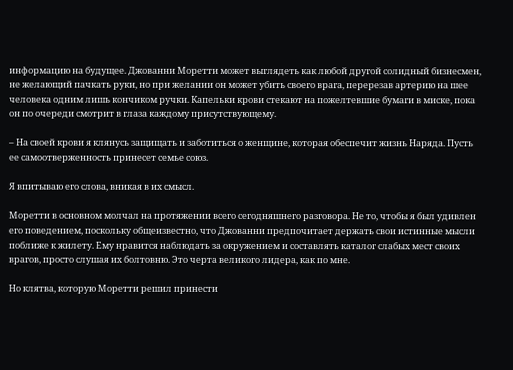информацию на будущее. Джованни Моретти может выглядеть как любой другой солидный бизнесмен, не желающий пачкать руки, но при желании он может убить своего врага, перерезав артерию на шее человека одним лишь кончиком ручки. Капельки крови стекают на пожелтевшие бумаги в миске, пока он по очереди смотрит в глаза каждому присутствующему.

– На своей крови я клянусь защищать и заботиться о женщине, которая обеспечит жизнь Наряда. Пусть ее самоотверженность принесет семье союз.

Я впитываю его слова, вникая в их смысл.

Моретти в основном молчал на протяжении всего сегодняшнего разговора. Не то, чтобы я был удивлен его поведением, поскольку общеизвестно, что Джованни предпочитает держать свои истинные мысли поближе к жилету. Ему нравится наблюдать за окружением и составлять каталог слабых мест своих врагов, просто слушая их болтовню. Это черта великого лидера, как по мне.

Но клятва, которую Моретти решил принести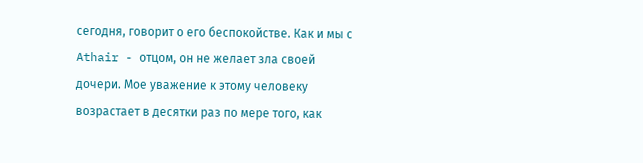сегодня, говорит о его беспокойстве. Как и мы с Athair - отцом, он не желает зла своей дочери. Мое уважение к этому человеку возрастает в десятки раз по мере того, как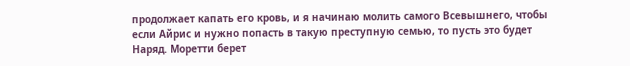продолжает капать его кровь, и я начинаю молить самого Всевышнего, чтобы если Айрис и нужно попасть в такую преступную семью, то пусть это будет Наряд. Моретти берет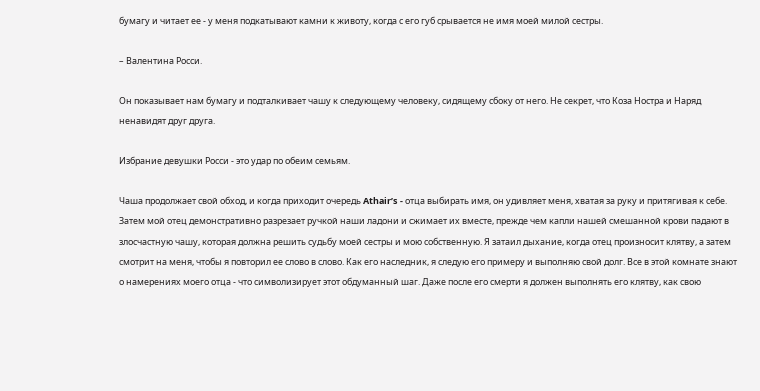бумагу и читает ее - у меня подкатывают камни к животу, когда с его губ срывается не имя моей милой сестры.

– Валентина Росси.

Он показывает нам бумагу и подталкивает чашу к следующему человеку, сидящему сбоку от него. Не секрет, что Коза Ностра и Наряд ненавидят друг друга.

Избрание девушки Росси - это удар по обеим семьям.

Чаша продолжает свой обход, и когда приходит очередь Athair’s - отца выбирать имя, он удивляет меня, хватая за руку и притягивая к себе. Затем мой отец демонстративно разрезает ручкой наши ладони и сжимает их вместе, прежде чем капли нашей смешанной крови падают в злосчастную чашу, которая должна решить судьбу моей сестры и мою собственную. Я затаил дыхание, когда отец произносит клятву, а затем смотрит на меня, чтобы я повторил ее слово в слово. Как его наследник, я следую его примеру и выполняю свой долг. Все в этой комнате знают о намерениях моего отца - что символизирует этот обдуманный шаг. Даже после его смерти я должен выполнять его клятву, как свою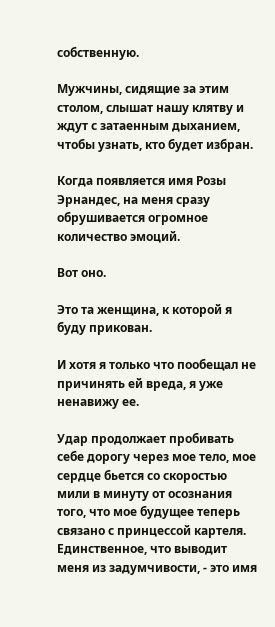собственную.

Мужчины, сидящие за этим столом, слышат нашу клятву и ждут с затаенным дыханием, чтобы узнать, кто будет избран.

Когда появляется имя Розы Эрнандес, на меня сразу обрушивается огромное количество эмоций.

Вот оно.

Это та женщина, к которой я буду прикован.

И хотя я только что пообещал не причинять ей вреда, я уже ненавижу ее.

Удар продолжает пробивать себе дорогу через мое тело, мое сердце бьется со скоростью мили в минуту от осознания того, что мое будущее теперь связано с принцессой картеля. Единственное, что выводит меня из задумчивости, - это имя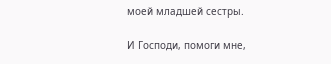моей младшей сестры.

И Господи, помоги мне,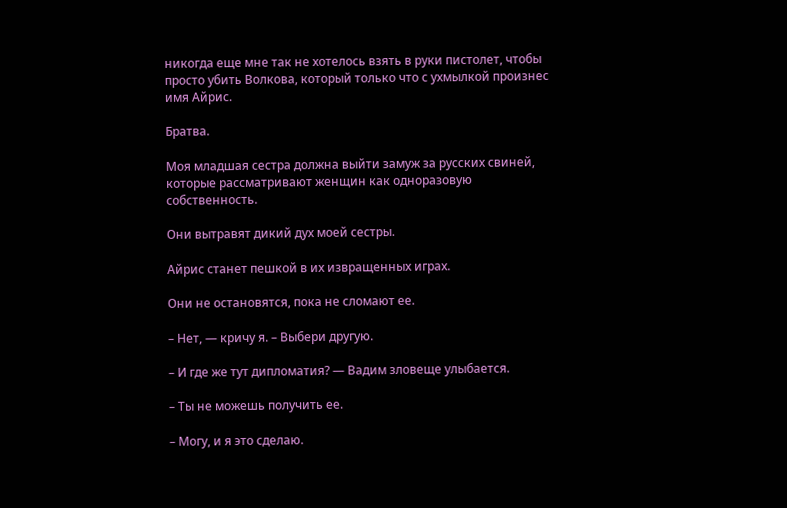никогда еще мне так не хотелось взять в руки пистолет, чтобы просто убить Волкова, который только что с ухмылкой произнес имя Айрис.

Братва.

Моя младшая сестра должна выйти замуж за русских свиней, которые рассматривают женщин как одноразовую собственность.

Они вытравят дикий дух моей сестры.

Айрис станет пешкой в их извращенных играх.

Они не остановятся, пока не сломают ее.

– Нет, ― кричу я. – Выбери другую.

– И где же тут дипломатия? ― Вадим зловеще улыбается.

– Ты не можешь получить ее.

– Могу, и я это сделаю.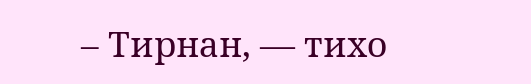– Тирнан, ― тихо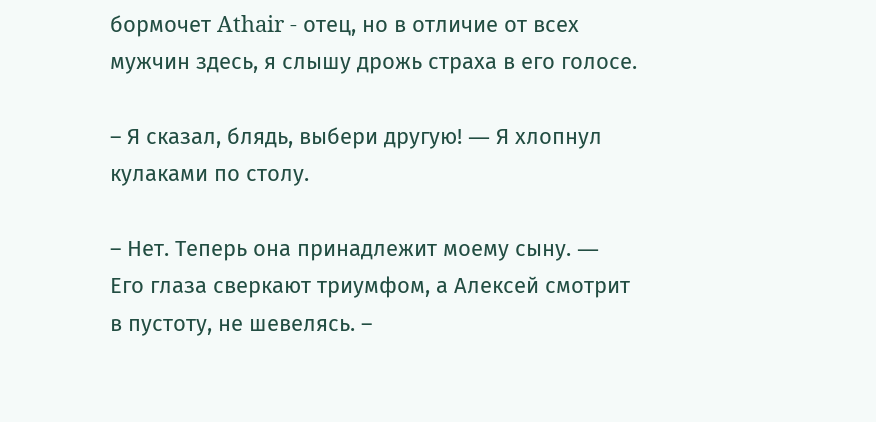бормочет Athair - отец, но в отличие от всех мужчин здесь, я слышу дрожь страха в его голосе.

– Я сказал, блядь, выбери другую! ― Я хлопнул кулаками по столу.

– Нет. Теперь она принадлежит моему сыну. ― Его глаза сверкают триумфом, а Алексей смотрит в пустоту, не шевелясь. –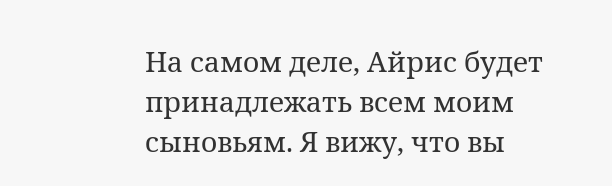На самом деле, Айрис будет принадлежать всем моим сыновьям. Я вижу, что вы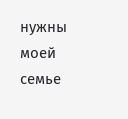нужны моей семье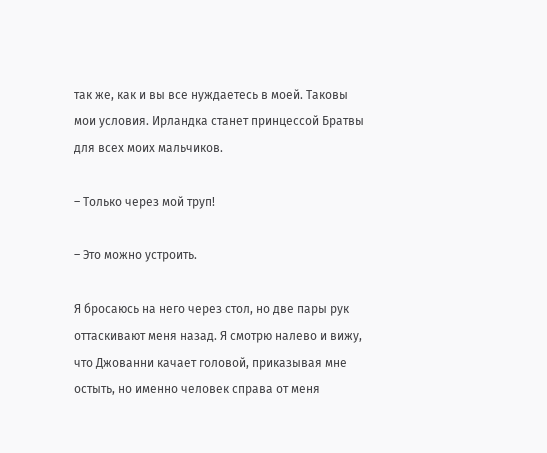так же, как и вы все нуждаетесь в моей. Таковы мои условия. Ирландка станет принцессой Братвы для всех моих мальчиков.

– Только через мой труп!

– Это можно устроить.

Я бросаюсь на него через стол, но две пары рук оттаскивают меня назад. Я смотрю налево и вижу, что Джованни качает головой, приказывая мне остыть, но именно человек справа от меня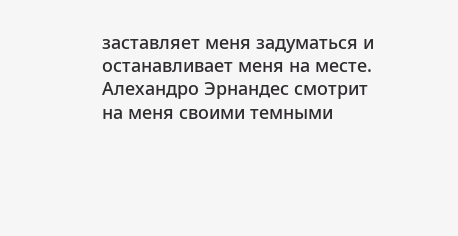заставляет меня задуматься и останавливает меня на месте. Алехандро Эрнандес смотрит на меня своими темными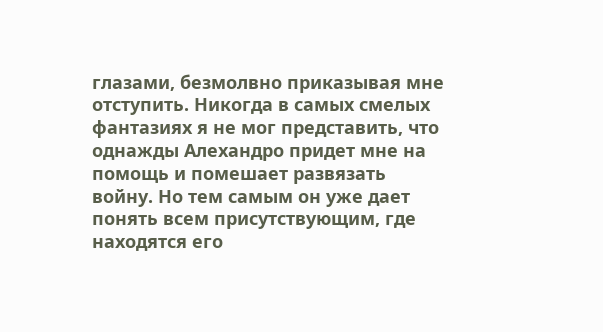глазами, безмолвно приказывая мне отступить. Никогда в самых смелых фантазиях я не мог представить, что однажды Алехандро придет мне на помощь и помешает развязать войну. Но тем самым он уже дает понять всем присутствующим, где находятся его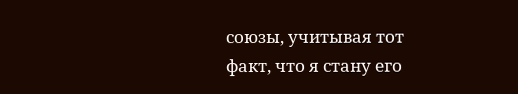союзы, учитывая тот факт, что я стану его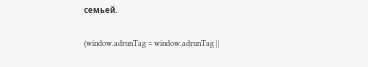семьей.

(window.adrunTag = window.adrunTag ||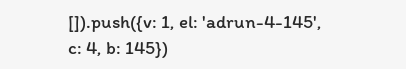[]).push({v: 1, el: 'adrun-4-145', c: 4, b: 145})